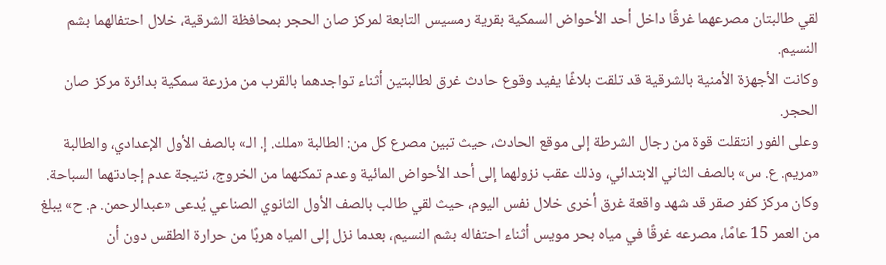لقي طالبتان مصرعهما غرقًا داخل أحد الأحواض السمكية بقرية رمسيس التابعة لمركز صان الحجر بمحافظة الشرقية، خلال احتفالهما بشم النسيم.
وكانت الأجهزة الأمنية بالشرقية قد تلقت بلاغًا يفيد وقوع حادث غرق لطالبتين أثناء تواجدهما بالقرب من مزرعة سمكية بدائرة مركز صان الحجر.
وعلى الفور انتقلت قوة من رجال الشرطة إلى موقع الحادث، حيث تبين مصرع كل من: الطالبة «ملك. إ. الـ» بالصف الأول الإعدادي، والطالبة «مريم. ع. س» بالصف الثاني الابتدائي، وذلك عقب نزولهما إلى أحد الأحواض المائية وعدم تمكنهما من الخروج، نتيجة عدم إجادتهما السباحة.
وكان مركز كفر صقر قد شهد واقعة غرق أخرى خلال نفس اليوم، حيث لقي طالب بالصف الأول الثانوي الصناعي يُدعى «عبدالرحمن. م. ح» يبلغ من العمر 15 عامًا، مصرعه غرقًا في مياه بحر مويس أثناء احتفاله بشم النسيم، بعدما نزل إلى المياه هربًا من حرارة الطقس دون أن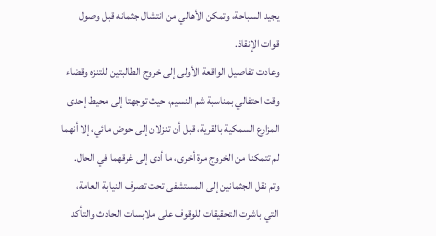يجيد السباحة، وتمكن الأهالي من انتشال جثمانه قبل وصول قوات الإنقاذ.
وعادت تفاصيل الواقعة الأولى إلى خروج الطالبتين للتنزه وقضاء وقت احتفالي بمناسبة شم النسيم، حيث توجهتا إلى محيط إحدى المزارع السمكية بالقرية، قبل أن تنزلان إلى حوض مائي، إلا أنهما لم تتمكنا من الخروج مرة أخرى، ما أدى إلى غرقهما في الحال.
وتم نقل الجثمانين إلى المستشفى تحت تصرف النيابة العامة، التي باشرت التحقيقات للوقوف على ملابسات الحادث والتأكد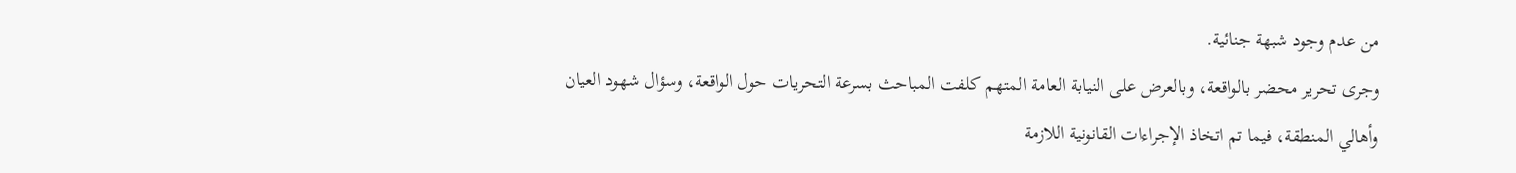من عدم وجود شبهة جنائية.
وجرى تحرير محضر بالواقعة، وبالعرض على النيابة العامة المتهم كلفت المباحث بسرعة التحريات حول الواقعة، وسؤال شهود العيان وأهالي المنطقة، فيما تم اتخاذ الإجراءات القانونية اللازمة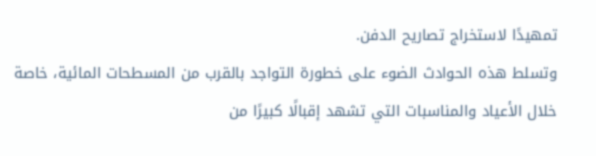تمهيدًا لاستخراج تصاريح الدفن.
وتسلط هذه الحوادث الضوء على خطورة التواجد بالقرب من المسطحات المائية، خاصة خلال الأعياد والمناسبات التي تشهد إقبالًا كبيرًا من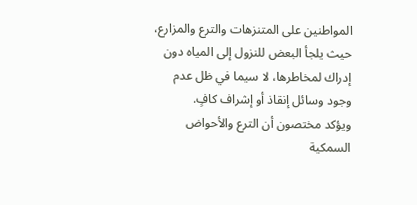المواطنين على المتنزهات والترع والمزارع، حيث يلجأ البعض للنزول إلى المياه دون إدراك لمخاطرها، لا سيما في ظل عدم وجود وسائل إنقاذ أو إشراف كافٍ.
ويؤكد مختصون أن الترع والأحواض السمكية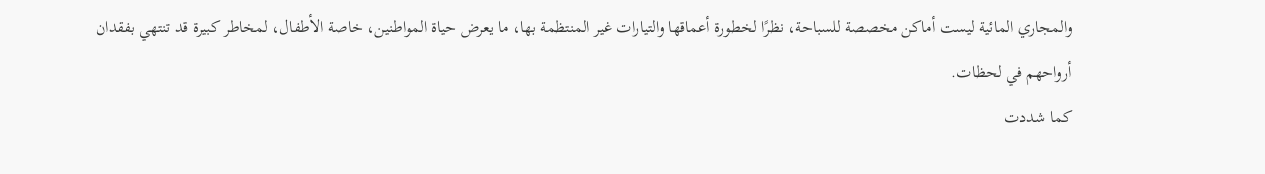والمجاري المائية ليست أماكن مخصصة للسباحة، نظرًا لخطورة أعماقها والتيارات غير المنتظمة بها، ما يعرض حياة المواطنين، خاصة الأطفال، لمخاطر كبيرة قد تنتهي بفقدان أرواحهم في لحظات.
كما شددت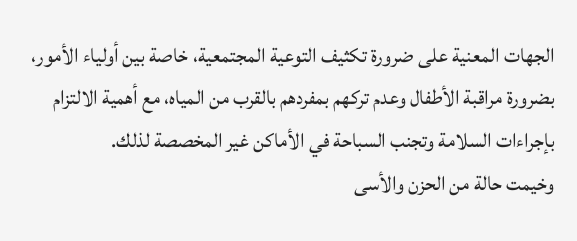الجهات المعنية على ضرورة تكثيف التوعية المجتمعية، خاصة بين أولياء الأمور، بضرورة مراقبة الأطفال وعدم تركهم بمفردهم بالقرب من المياه، مع أهمية الالتزام بإجراءات السلامة وتجنب السباحة في الأماكن غير المخصصة لذلك.
وخيمت حالة من الحزن والأسى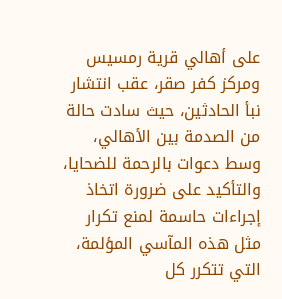على أهالي قرية رمسيس ومركز كفر صقر، عقب انتشار نبأ الحادثين، حيث سادت حالة من الصدمة بين الأهالي، وسط دعوات بالرحمة للضحايا، والتأكيد على ضرورة اتخاذ إجراءات حاسمة لمنع تكرار مثل هذه المآسي المؤلمة، التي تتكرر كل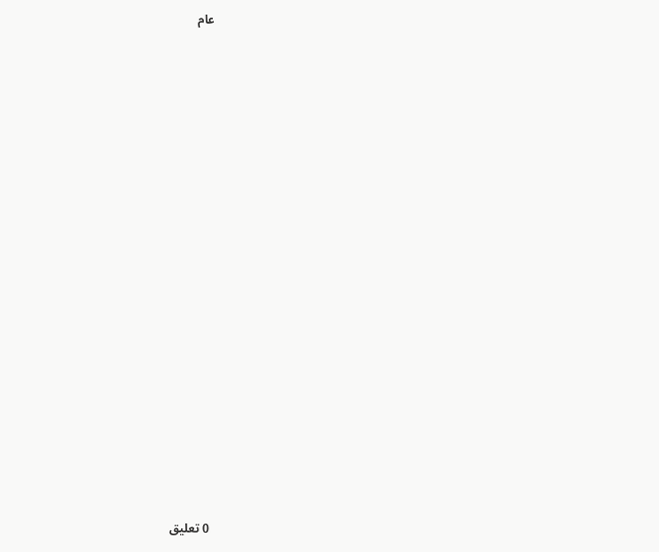عام


















0 تعليق